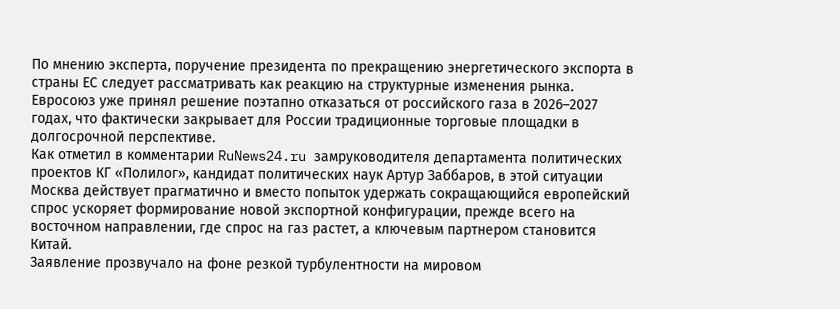По мнению эксперта, поручение президента по прекращению энергетического экспорта в страны ЕС следует рассматривать как реакцию на структурные изменения рынка. Евросоюз уже принял решение поэтапно отказаться от российского газа в 2026–2027 годах, что фактически закрывает для России традиционные торговые площадки в долгосрочной перспективе.
Как отметил в комментарии RuNews24.ru замруководителя департамента политических проектов КГ «Полилог», кандидат политических наук Артур Заббаров, в этой ситуации Москва действует прагматично и вместо попыток удержать сокращающийся европейский спрос ускоряет формирование новой экспортной конфигурации, прежде всего на восточном направлении, где спрос на газ растет, а ключевым партнером становится Китай.
Заявление прозвучало на фоне резкой турбулентности на мировом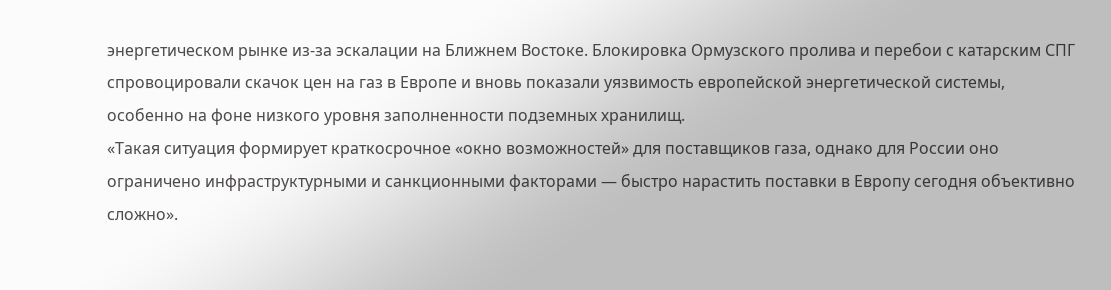энергетическом рынке из-за эскалации на Ближнем Востоке. Блокировка Ормузского пролива и перебои с катарским СПГ спровоцировали скачок цен на газ в Европе и вновь показали уязвимость европейской энергетической системы, особенно на фоне низкого уровня заполненности подземных хранилищ.
«Такая ситуация формирует краткосрочное «окно возможностей» для поставщиков газа, однако для России оно ограничено инфраструктурными и санкционными факторами — быстро нарастить поставки в Европу сегодня объективно сложно».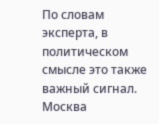По словам эксперта, в политическом смысле это также важный сигнал. Москва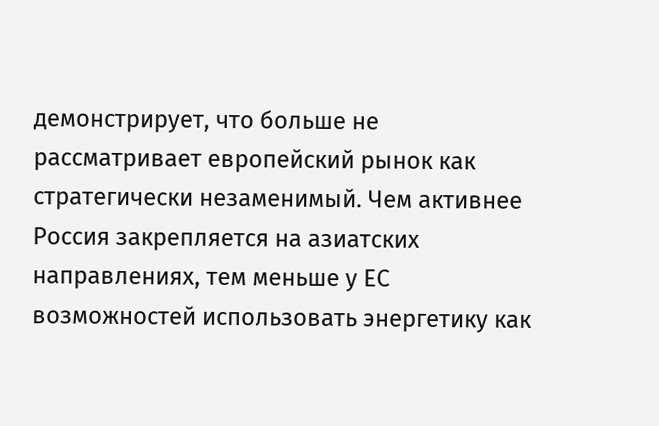демонстрирует, что больше не рассматривает европейский рынок как стратегически незаменимый. Чем активнее Россия закрепляется на азиатских направлениях, тем меньше у ЕС возможностей использовать энергетику как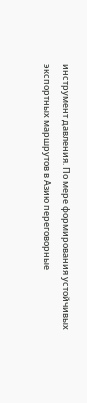инструмент давления. По мере формирования устойчивых экспортных маршрутов в Азию переговорные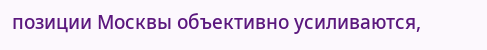позиции Москвы объективно усиливаются,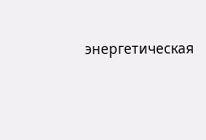энергетическая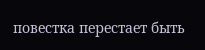повестка перестает быть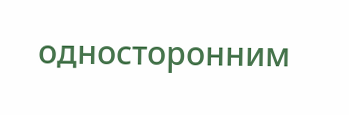односторонним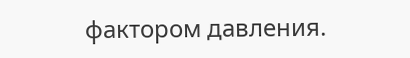фактором давления.